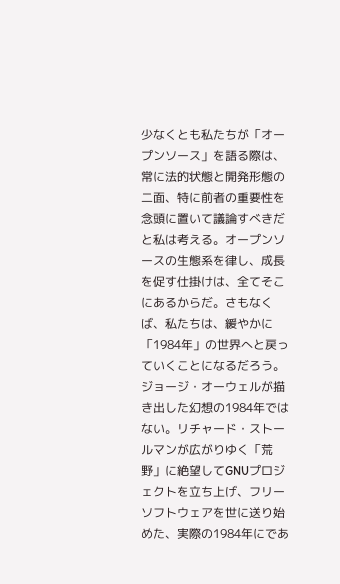少なくとも私たちが「オープンソース」を語る際は、常に法的状態と開発形態の二面、特に前者の重要性を念頭に置いて議論すべきだと私は考える。オープンソースの生態系を律し、成長を促す仕掛けは、全てそこにあるからだ。さもなくば、私たちは、緩やかに「1984年」の世界へと戻っていくことになるだろう。ジョージ・オーウェルが描き出した幻想の1984年ではない。リチャード・ストールマンが広がりゆく「荒野」に絶望してGNUプロジェクトを立ち上げ、フリーソフトウェアを世に送り始めた、実際の1984年にであ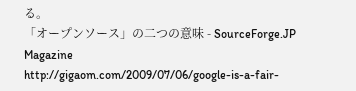る。
「オープンソース」の二つの意味 - SourceForge.JP Magazine
http://gigaom.com/2009/07/06/google-is-a-fair-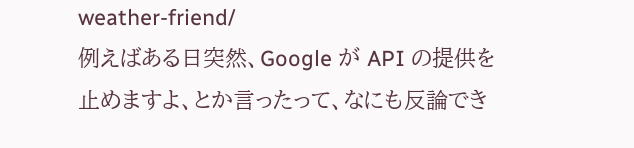weather-friend/
例えばある日突然、Google が API の提供を止めますよ、とか言ったって、なにも反論でき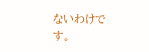ないわけです。